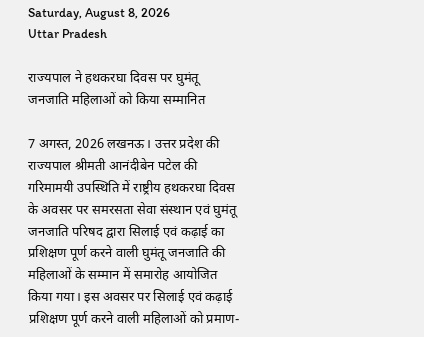Saturday, August 8, 2026
Uttar Pradesh

राज्यपाल ने हथकरघा दिवस पर घुमंतू जनजाति महिलाओं को किया सम्मानित

7 अगस्त, 2026 लखनऊ। उत्तर प्रदेश की राज्यपाल श्रीमती आनंदीबेन पटेल की गरिमामयी उपस्थिति में राष्ट्रीय हथकरघा दिवस के अवसर पर समरसता सेवा संस्थान एवं घुमंतू जनजाति परिषद द्वारा सिलाई एवं कढ़ाई का प्रशिक्षण पूर्ण करने वाली घुमंतू जनजाति की महिलाओं के सम्मान में समारोह आयोजित किया गया। इस अवसर पर सिलाई एवं कढ़ाई प्रशिक्षण पूर्ण करने वाली महिलाओं को प्रमाण-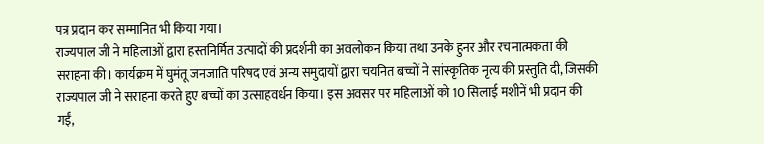पत्र प्रदान कर सम्मानित भी किया गया।
राज्यपाल जी ने महिलाओं द्वारा हस्तनिर्मित उत्पादों की प्रदर्शनी का अवलोकन किया तथा उनके हुनर और रचनात्मकता की सराहना की। कार्यक्रम में घुमंतू जनजाति परिषद एवं अन्य समुदायों द्वारा चयनित बच्चों ने सांस्कृतिक नृत्य की प्रस्तुति दी, जिसकी राज्यपाल जी ने सराहना करते हुए बच्चों का उत्साहवर्धन किया। इस अवसर पर महिलाओं को 10 सिलाई मशीनें भी प्रदान की गईं,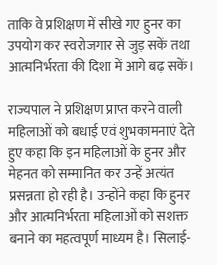ताकि वे प्रशिक्षण में सीखे गए हुनर का उपयोग कर स्वरोजगार से जुड़ सकें तथा आत्मनिर्भरता की दिशा में आगे बढ़ सकें।

राज्यपाल ने प्रशिक्षण प्राप्त करने वाली महिलाओं को बधाई एवं शुभकामनाएं देते हुए कहा कि इन महिलाओं के हुनर और मेहनत को सम्मानित कर उन्हें अत्यंत प्रसन्नता हो रही है। उन्होंने कहा कि हुनर और आत्मनिर्भरता महिलाओं को सशक्त बनाने का महत्वपूर्ण माध्यम है। सिलाई-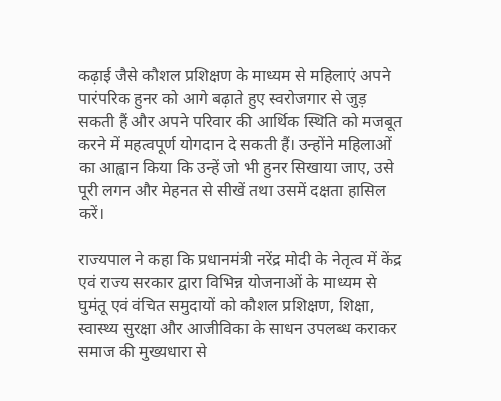कढ़ाई जैसे कौशल प्रशिक्षण के माध्यम से महिलाएं अपने पारंपरिक हुनर को आगे बढ़ाते हुए स्वरोजगार से जुड़ सकती हैं और अपने परिवार की आर्थिक स्थिति को मजबूत करने में महत्वपूर्ण योगदान दे सकती हैं। उन्होंने महिलाओं का आह्वान किया कि उन्हें जो भी हुनर सिखाया जाए, उसे पूरी लगन और मेहनत से सीखें तथा उसमें दक्षता हासिल करें।

राज्यपाल ने कहा कि प्रधानमंत्री नरेंद्र मोदी के नेतृत्व में केंद्र एवं राज्य सरकार द्वारा विभिन्न योजनाओं के माध्यम से घुमंतू एवं वंचित समुदायों को कौशल प्रशिक्षण, शिक्षा, स्वास्थ्य सुरक्षा और आजीविका के साधन उपलब्ध कराकर समाज की मुख्यधारा से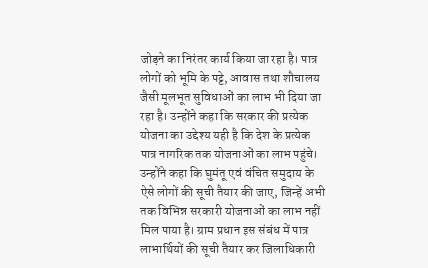जोड़ने का निरंतर कार्य किया जा रहा है। पात्र लोगों को भूमि के पट्टे, आवास तथा शौचालय जैसी मूलभूत सुविधाओं का लाभ भी दिया जा रहा है। उन्होंने कहा कि सरकार की प्रत्येक योजना का उद्देश्य यही है कि देश के प्रत्येक पात्र नागरिक तक योजनाओं का लाभ पहुंचे। उन्होंने कहा कि घुमंतू एवं वंचित समुदाय के ऐसे लोगों की सूची तैयार की जाए, जिन्हें अभी तक विभिन्न सरकारी योजनाओं का लाभ नहीं मिल पाया है। ग्राम प्रधान इस संबंध में पात्र लाभार्थियों की सूची तैयार कर जिलाधिकारी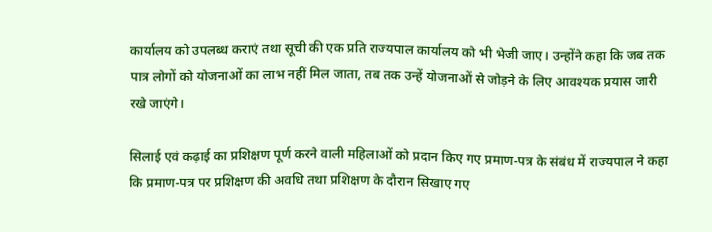कार्यालय को उपलब्ध कराएं तथा सूची की एक प्रति राज्यपाल कार्यालय को भी भेजी जाए। उन्होंने कहा कि जब तक पात्र लोगों को योजनाओं का लाभ नहीं मिल जाता, तब तक उन्हें योजनाओं से जोड़ने के लिए आवश्यक प्रयास जारी रखे जाएंगे।

सिलाई एवं कढ़ाई का प्रशिक्षण पूर्ण करने वाली महिलाओं को प्रदान किए गए प्रमाण-पत्र के संबंध में राज्यपाल ने कहा कि प्रमाण-पत्र पर प्रशिक्षण की अवधि तथा प्रशिक्षण के दौरान सिखाए गए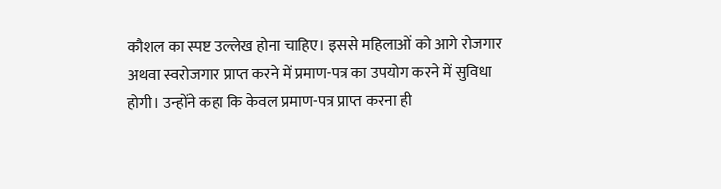कौशल का स्पष्ट उल्लेख होना चाहिए। इससे महिलाओं को आगे रोजगार अथवा स्वरोजगार प्राप्त करने में प्रमाण-पत्र का उपयोग करने में सुविधा होगी। उन्होंने कहा कि केवल प्रमाण-पत्र प्राप्त करना ही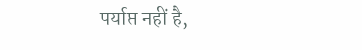पर्याप्त नहीं है,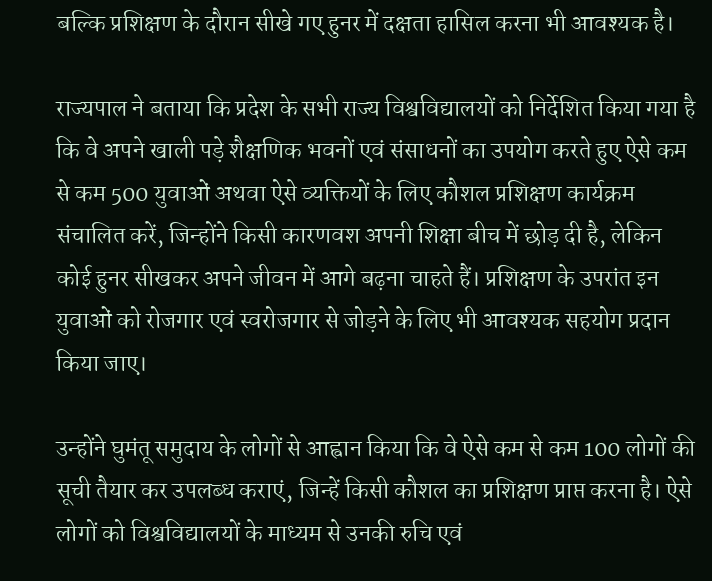बल्कि प्रशिक्षण के दौरान सीखे गए हुनर में दक्षता हासिल करना भी आवश्यक है।

राज्यपाल ने बताया कि प्रदेश के सभी राज्य विश्वविद्यालयों को निर्देशित किया गया है कि वे अपने खाली पड़े शैक्षणिक भवनों एवं संसाधनों का उपयोग करते हुए ऐसे कम से कम 500 युवाओं अथवा ऐसे व्यक्तियों के लिए कौशल प्रशिक्षण कार्यक्रम संचालित करें, जिन्होंने किसी कारणवश अपनी शिक्षा बीच में छोड़ दी है, लेकिन कोई हुनर सीखकर अपने जीवन में आगे बढ़ना चाहते हैं। प्रशिक्षण के उपरांत इन युवाओं को रोजगार एवं स्वरोजगार से जोड़ने के लिए भी आवश्यक सहयोग प्रदान किया जाए।

उन्होंने घुमंतू समुदाय के लोगों से आह्वान किया कि वे ऐसे कम से कम 100 लोगों की सूची तैयार कर उपलब्ध कराएं, जिन्हें किसी कौशल का प्रशिक्षण प्राप्त करना है। ऐसे लोगों को विश्वविद्यालयों के माध्यम से उनकी रुचि एवं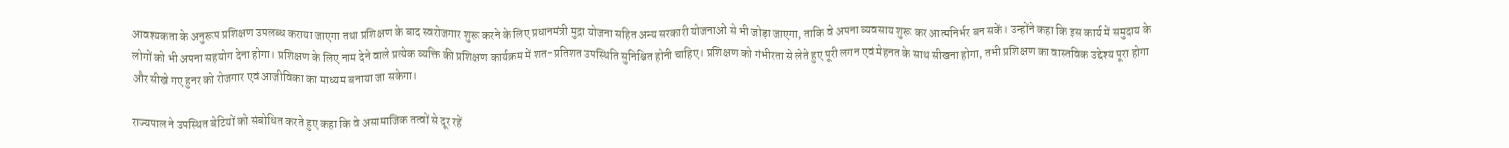आवश्यकता के अनुरूप प्रशिक्षण उपलब्ध कराया जाएगा तथा प्रशिक्षण के बाद स्वरोजगार शुरू करने के लिए प्रधानमंत्री मुद्रा योजना सहित अन्य सरकारी योजनाओं से भी जोड़ा जाएगा, ताकि वे अपना व्यवसाय शुरू कर आत्मनिर्भर बन सकें। उन्होंने कहा कि इस कार्य में समुदाय के लोगों को भी अपना सहयोग देना होगा। प्रशिक्षण के लिए नाम देने वाले प्रत्येक व्यक्ति की प्रशिक्षण कार्यक्रम में शत-प्रतिशत उपस्थिति सुनिश्चित होनी चाहिए। प्रशिक्षण को गंभीरता से लेते हुए पूरी लगन एवं मेहनत के साथ सीखना होगा, तभी प्रशिक्षण का वास्तविक उद्देश्य पूरा होगा और सीखे गए हुनर को रोजगार एवं आजीविका का माध्यम बनाया जा सकेगा।

राज्यपाल ने उपस्थित बेटियों को संबोधित करते हुए कहा कि वे असामाजिक तत्वों से दूर रहें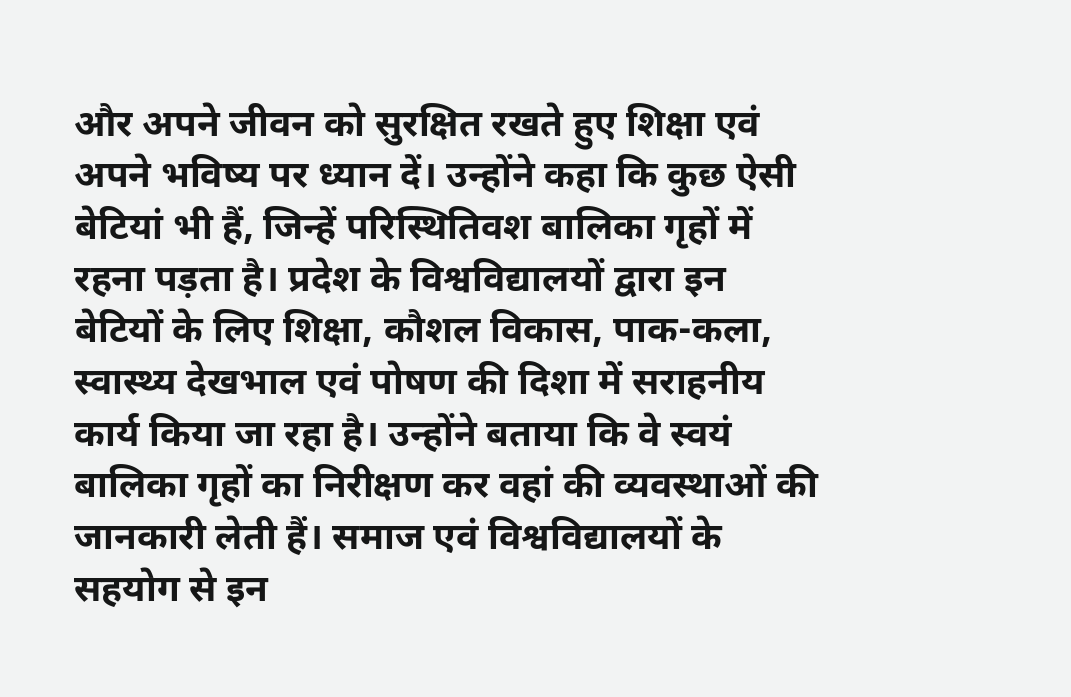और अपने जीवन को सुरक्षित रखते हुए शिक्षा एवं अपने भविष्य पर ध्यान दें। उन्होंने कहा कि कुछ ऐसी बेटियां भी हैं, जिन्हें परिस्थितिवश बालिका गृहों में रहना पड़ता है। प्रदेश के विश्वविद्यालयों द्वारा इन बेटियों के लिए शिक्षा, कौशल विकास, पाक-कला, स्वास्थ्य देखभाल एवं पोषण की दिशा में सराहनीय कार्य किया जा रहा है। उन्होंने बताया कि वे स्वयं बालिका गृहों का निरीक्षण कर वहां की व्यवस्थाओं की जानकारी लेती हैं। समाज एवं विश्वविद्यालयों के सहयोग से इन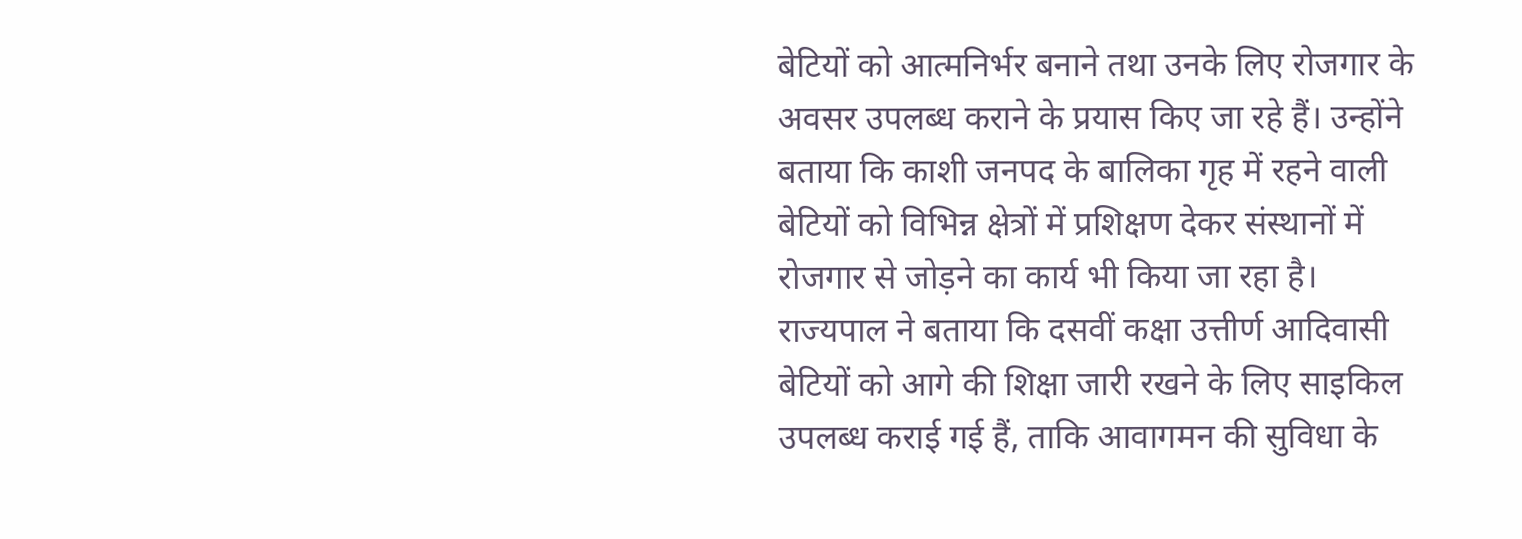बेटियों को आत्मनिर्भर बनाने तथा उनके लिए रोजगार के अवसर उपलब्ध कराने के प्रयास किए जा रहे हैं। उन्होंने बताया कि काशी जनपद के बालिका गृह में रहने वाली बेटियों को विभिन्न क्षेत्रों में प्रशिक्षण देकर संस्थानों में रोजगार से जोड़ने का कार्य भी किया जा रहा है। राज्यपाल ने बताया कि दसवीं कक्षा उत्तीर्ण आदिवासी बेटियों को आगे की शिक्षा जारी रखने के लिए साइकिल उपलब्ध कराई गई हैं, ताकि आवागमन की सुविधा के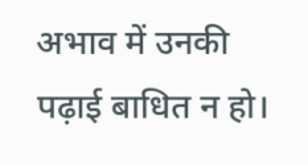अभाव में उनकी पढ़ाई बाधित न हो।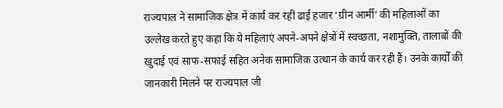राज्यपाल ने सामाजिक क्षेत्र में कार्य कर रहीं ढाई हजार ‘ग्रीन आर्मी’ की महिलाओं का उल्लेख करते हुए कहा कि ये महिलाएं अपने-अपने क्षेत्रों में स्वच्छता, नशामुक्ति, तालाबों की खुदाई एवं साफ-सफाई सहित अनेक सामाजिक उत्थान के कार्य कर रही हैं। उनके कार्यों की जानकारी मिलने पर राज्यपाल जी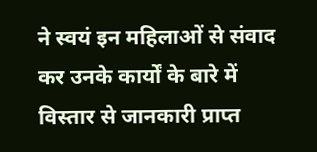ने स्वयं इन महिलाओं से संवाद कर उनके कार्यों के बारे में विस्तार से जानकारी प्राप्त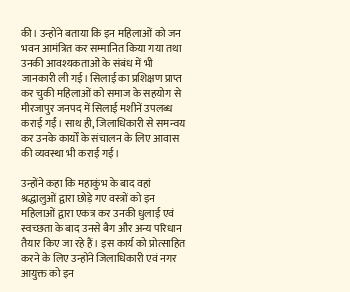की। उन्होंने बताया कि इन महिलाओं को जन भवन आमंत्रित कर सम्मानित किया गया तथा उनकी आवश्यकताओं के संबंध में भी जानकारी ली गई। सिलाई का प्रशिक्षण प्राप्त कर चुकी महिलाओं को समाज के सहयोग से मीरजापुर जनपद में सिलाई मशीनें उपलब्ध कराई गईं। साथ ही, जिलाधिकारी से समन्वय कर उनके कार्यों के संचालन के लिए आवास की व्यवस्था भी कराई गई।

उन्होंने कहा कि महाकुंभ के बाद वहां श्रद्धालुओं द्वारा छोड़े गए वस्त्रों को इन महिलाओं द्वारा एकत्र कर उनकी धुलाई एवं स्वच्छता के बाद उनसे बैग और अन्य परिधान तैयार किए जा रहे हैं। इस कार्य को प्रोत्साहित करने के लिए उन्होंने जिलाधिकारी एवं नगर आयुक्त को इन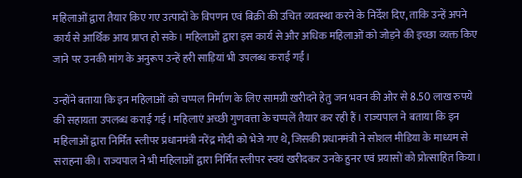महिलाओं द्वारा तैयार किए गए उत्पादों के विपणन एवं बिक्री की उचित व्यवस्था करने के निर्देश दिए, ताकि उन्हें अपने कार्य से आर्थिक आय प्राप्त हो सके। महिलाओं द्वारा इस कार्य से और अधिक महिलाओं को जोड़ने की इच्छा व्यक्त किए जाने पर उनकी मांग के अनुरूप उन्हें हरी साड़ियां भी उपलब्ध कराई गईं।

उन्होंने बताया कि इन महिलाओं को चप्पल निर्माण के लिए सामग्री खरीदने हेतु जन भवन की ओर से 8.50 लाख रुपये की सहायता उपलब्ध कराई गई। महिलाएं अच्छी गुणवत्ता के चप्पलें तैयार कर रही हैं। राज्यपाल ने बताया कि इन महिलाओं द्वारा निर्मित स्लीपर प्रधानमंत्री नरेंद्र मोदी को भेजे गए थे, जिसकी प्रधानमंत्री ने सोशल मीडिया के माध्यम से सराहना की। राज्यपाल ने भी महिलाओं द्वारा निर्मित स्लीपर स्वयं खरीदकर उनके हुनर एवं प्रयासों को प्रोत्साहित किया।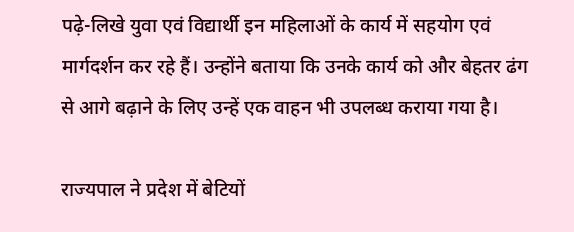पढ़े-लिखे युवा एवं विद्यार्थी इन महिलाओं के कार्य में सहयोग एवं मार्गदर्शन कर रहे हैं। उन्होंने बताया कि उनके कार्य को और बेहतर ढंग से आगे बढ़ाने के लिए उन्हें एक वाहन भी उपलब्ध कराया गया है।

राज्यपाल ने प्रदेश में बेटियों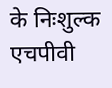के निःशुल्क एचपीवी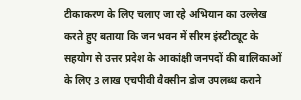टीकाकरण के लिए चलाए जा रहे अभियान का उल्लेख करते हुए बताया कि जन भवन में सीरम इंस्टीट्यूट के सहयोग से उत्तर प्रदेश के आकांक्षी जनपदों की बालिकाओं के लिए 3 लाख एचपीवी वैक्सीन डोज उपलब्ध कराने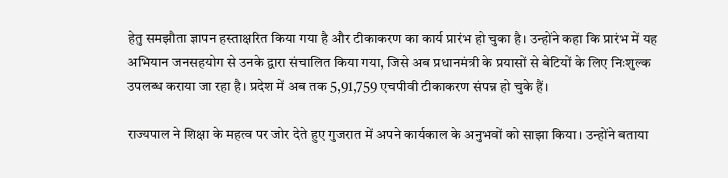हेतु समझौता ज्ञापन हस्ताक्षरित किया गया है और टीकाकरण का कार्य प्रारंभ हो चुका है। उन्होंने कहा कि प्रारंभ में यह अभियान जनसहयोग से उनके द्वारा संचालित किया गया, जिसे अब प्रधानमंत्री के प्रयासों से बेटियों के लिए निःशुल्क उपलब्ध कराया जा रहा है। प्रदेश में अब तक 5,91,759 एचपीवी टीकाकरण संपन्न हो चुके हैं।

राज्यपाल ने शिक्षा के महत्व पर जोर देते हुए गुजरात में अपने कार्यकाल के अनुभवों को साझा किया। उन्होंने बताया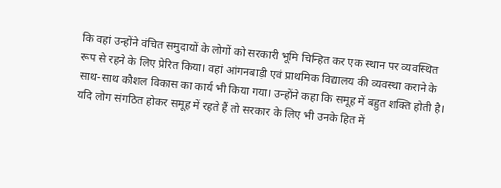कि वहां उन्होंने वंचित समुदायों के लोगों को सरकारी भूमि चिन्हित कर एक स्थान पर व्यवस्थित रूप से रहने के लिए प्रेरित किया। वहां आंगनबाड़ी एवं प्राथमिक विद्यालय की व्यवस्था कराने के साथ-साथ कौशल विकास का कार्य भी किया गया। उन्होंने कहा कि समूह में बहुत शक्ति होती है। यदि लोग संगठित होकर समूह में रहते हैं तो सरकार के लिए भी उनके हित में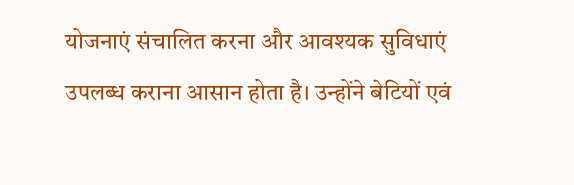योजनाएं संचालित करना और आवश्यक सुविधाएं उपलब्ध कराना आसान होता है। उन्होंने बेटियों एवं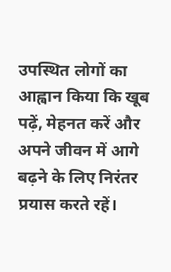उपस्थित लोगों का आह्वान किया कि खूब पढ़ें, मेहनत करें और अपने जीवन में आगे बढ़ने के लिए निरंतर प्रयास करते रहें।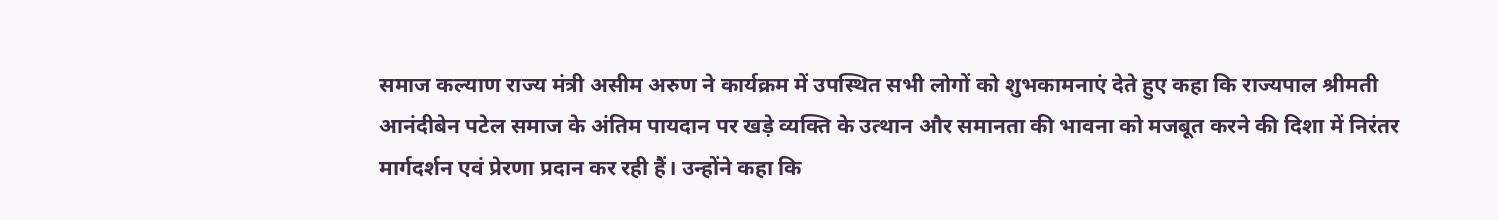समाज कल्याण राज्य मंत्री असीम अरुण ने कार्यक्रम में उपस्थित सभी लोगों को शुभकामनाएं देते हुए कहा कि राज्यपाल श्रीमती आनंदीबेन पटेल समाज के अंतिम पायदान पर खड़े व्यक्ति के उत्थान और समानता की भावना को मजबूत करने की दिशा में निरंतर मार्गदर्शन एवं प्रेरणा प्रदान कर रही हैं। उन्होंने कहा कि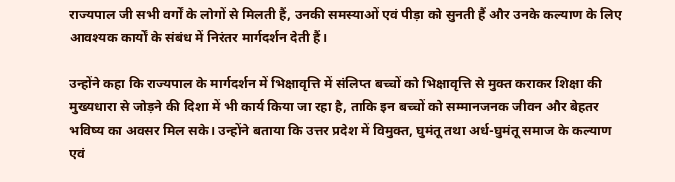राज्यपाल जी सभी वर्गों के लोगों से मिलती हैं, उनकी समस्याओं एवं पीड़ा को सुनती हैं और उनके कल्याण के लिए आवश्यक कार्यों के संबंध में निरंतर मार्गदर्शन देती हैं।

उन्होंने कहा कि राज्यपाल के मार्गदर्शन में भिक्षावृत्ति में संलिप्त बच्चों को भिक्षावृत्ति से मुक्त कराकर शिक्षा की मुख्यधारा से जोड़ने की दिशा में भी कार्य किया जा रहा है, ताकि इन बच्चों को सम्मानजनक जीवन और बेहतर भविष्य का अवसर मिल सके। उन्होंने बताया कि उत्तर प्रदेश में विमुक्त, घुमंतू तथा अर्ध-घुमंतू समाज के कल्याण एवं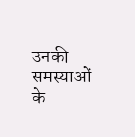उनकी समस्याओं के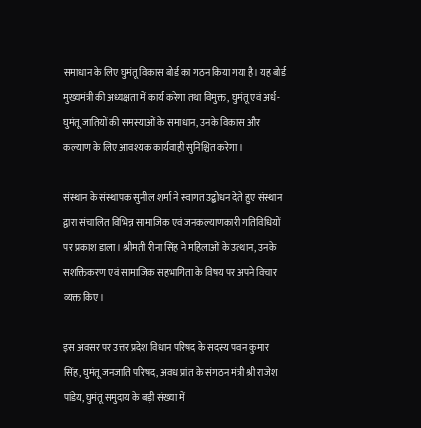समाधान के लिए घुमंतू विकास बोर्ड का गठन किया गया है। यह बोर्ड मुख्यमंत्री की अध्यक्षता में कार्य करेगा तथा विमुक्त, घुमंतू एवं अर्ध-घुमंतू जातियों की समस्याओं के समाधान, उनके विकास और कल्याण के लिए आवश्यक कार्यवाही सुनिश्चित करेगा।

संस्थान के संस्थापक सुनील शर्मा ने स्वागत उद्बोधन देते हुए संस्थान द्वारा संचालित विभिन्न सामाजिक एवं जनकल्याणकारी गतिविधियों पर प्रकाश डाला। श्रीमती रीना सिंह ने महिलाओं के उत्थान, उनके सशक्तिकरण एवं सामाजिक सहभागिता के विषय पर अपने विचार व्यक्त किए।

इस अवसर पर उत्तर प्रदेश विधान परिषद के सदस्य पवन कुमार सिंह, घुमंतू जनजाति परिषद, अवध प्रांत के संगठन मंत्री श्री राजेश पांडेय, घुमंतू समुदाय के बड़ी संख्या में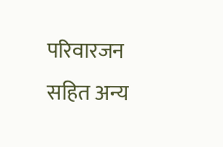परिवारजन सहित अन्य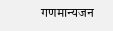गणमान्यजन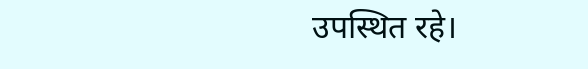उपस्थित रहे।